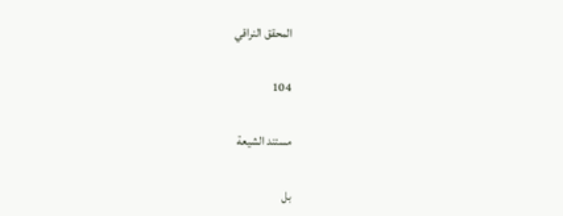المحقق النراقي

104

مستند الشيعة

بل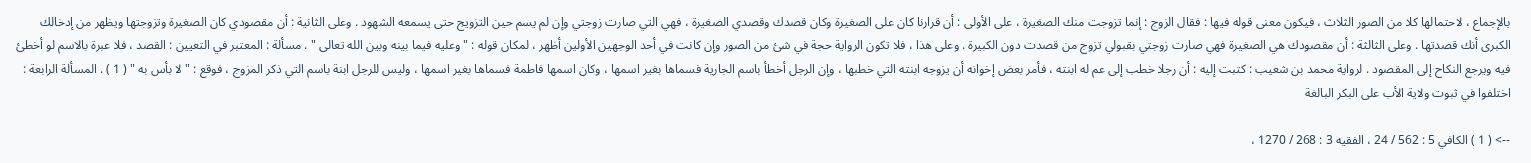بالإجماع ، لاحتمالها كلا من الصور الثلاث ، فيكون معنى قوله فيها : فقال الزوج : إنما تزوجت منك الصغيرة ، على الأولى : أن قرارنا كان على الصغيرة وكان قصدك وقصدي الصغيرة ، فهي التي صارت زوجتي وإن لم يسم حين التزويج حتى يسمعه الشهود . وعلى الثانية : أن مقصودي كان الصغيرة وتزوجتها ويظهر من إدخالك الكبرى أنك قصدتها . وعلى الثالثة : أن مقصودك هي الصغيرة فهي صارت زوجتي بقبولي تزوج من قصدت دون الكبيرة . وعلى هذا ، فلا تكون الرواية حجة في شئ من الصور وإن كانت في أحد الوجهين الأولين أظهر ، لمكان قوله : " وعليه فيما بينه وبين الله تعالى " . مسألة : المعتبر في التعيين : القصد ، فلا عبرة بالاسم لو أخطئ فيه ويرجع النكاح إلى المقصود . لرواية محمد بن شعيب : كتبت إليه : أن رجلا خطب إلى عم له ابنته ، فأمر بعض إخوانه أن يزوجه ابنته التي خطبها ، وإن الرجل أخطأ باسم الجارية فسماها بغير اسمها ، وكان اسمها فاطمة فسماها بغير اسمها ، وليس للرجل ابنة باسم التي ذكر المزوج ، فوقع : " لا بأس به " ( 1 ) . المسألة الرابعة : اختلفوا في ثبوت ولاية الأب على البكر البالغة

--> ( 1 ) الكافي 5 : 562 / 24 ، الفقيه 3 : 268 / 1270 ،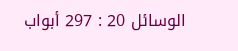الوسائل 20 : 297 أبواب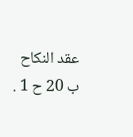عقد النكاح ب 20 ح 1 .